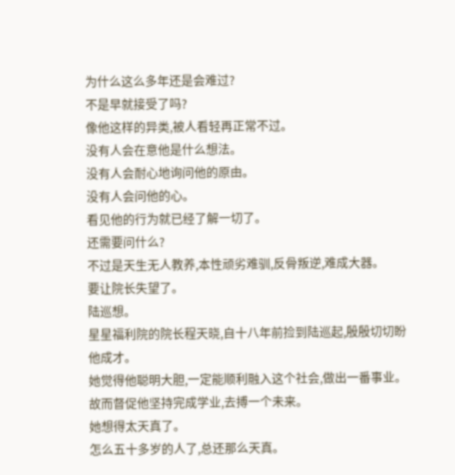为什么这么多年还是会难过?
不是早就接受了吗?
像他这样的异类,被人看轻再正常不过。
没有人会在意他是什么想法。
没有人会耐心地询问他的原由。
没有人会问他的心。
看见他的行为就已经了解一切了。
还需要问什么?
不过是天生无人教养,本性顽劣难驯,反骨叛逆,难成大器。
要让院长失望了。
陆巡想。
星星福利院的院长程天晓,自十八年前捡到陆巡起,殷殷切切盼他成才。
她觉得他聪明大胆,一定能顺利融入这个社会,做出一番事业。
故而督促他坚持完成学业,去搏一个未来。
她想得太天真了。
怎么五十多岁的人了,总还那么天真。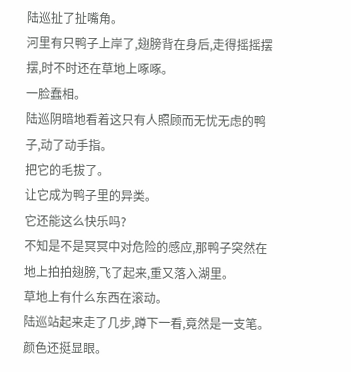陆巡扯了扯嘴角。
河里有只鸭子上岸了,翅膀背在身后,走得摇摇摆摆,时不时还在草地上啄啄。
一脸蠢相。
陆巡阴暗地看着这只有人照顾而无忧无虑的鸭子,动了动手指。
把它的毛拔了。
让它成为鸭子里的异类。
它还能这么快乐吗?
不知是不是冥冥中对危险的感应,那鸭子突然在地上拍拍翅膀,飞了起来,重又落入湖里。
草地上有什么东西在滚动。
陆巡站起来走了几步,蹲下一看,竟然是一支笔。
颜色还挺显眼。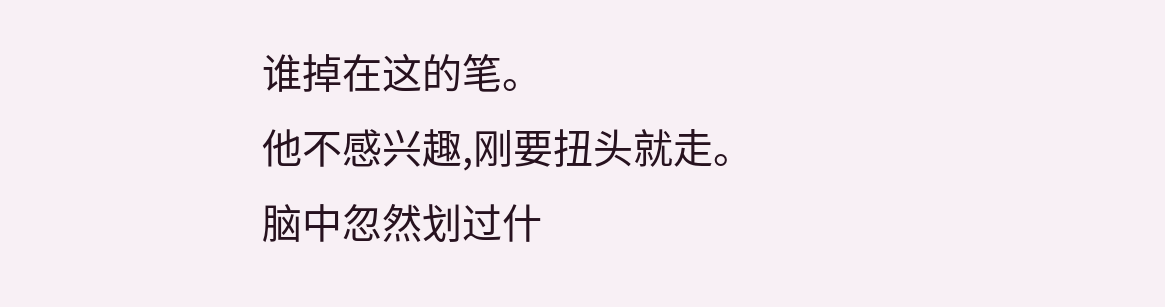谁掉在这的笔。
他不感兴趣,刚要扭头就走。
脑中忽然划过什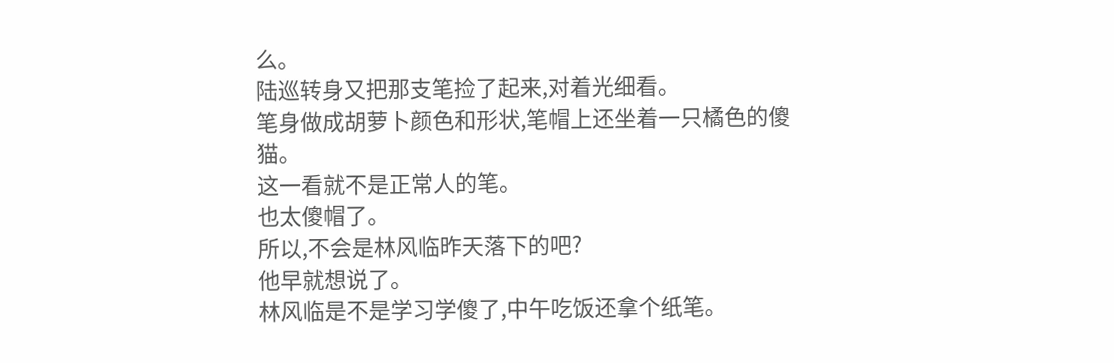么。
陆巡转身又把那支笔捡了起来,对着光细看。
笔身做成胡萝卜颜色和形状,笔帽上还坐着一只橘色的傻猫。
这一看就不是正常人的笔。
也太傻帽了。
所以,不会是林风临昨天落下的吧?
他早就想说了。
林风临是不是学习学傻了,中午吃饭还拿个纸笔。